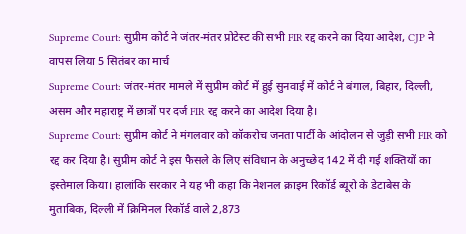Supreme Court: सुप्रीम कोर्ट ने जंतर-मंतर प्रोटेस्ट की सभी FIR रद्द करने का दिया आदेश, CJP ने वापस लिया 5 सितंबर का मार्च
Supreme Court: जंतर-मंतर मामले में सुप्रीम कोर्ट में हुई सुनवाई में कोर्ट ने बंगाल, बिहार, दिल्ली, असम और महाराष्ट्र में छात्रों पर दर्ज FIR रद्द करने का आदेश दिया है।
Supreme Court: सुप्रीम कोर्ट ने मंगलवार को कॉकरोच जनता पार्टी के आंदोलन से जुड़ी सभी FIR को रद्द कर दिया है। सुप्रीम कोर्ट ने इस फैसले के लिए संविधान के अनुच्छेद 142 में दी गई शक्तियों का इस्तेमाल किया। हालांकि सरकार ने यह भी कहा कि नेशनल क्राइम रिकॉर्ड ब्यूरो के डेटाबेस के मुताबिक, दिल्ली में क्रिमिनल रिकॉर्ड वाले 2,873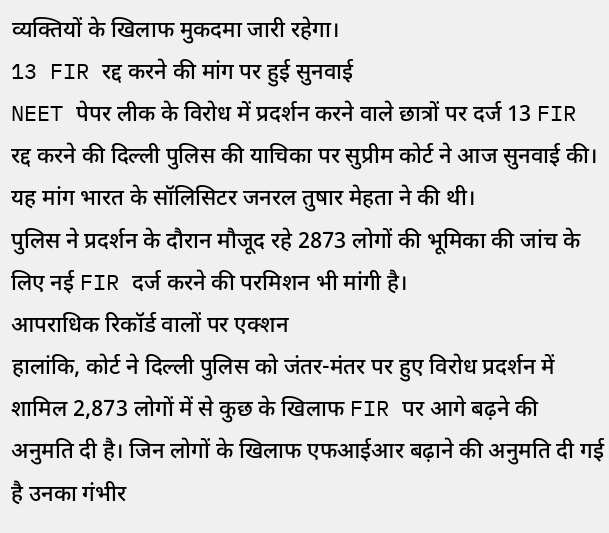व्यक्तियों के खिलाफ मुकदमा जारी रहेगा।
13 FIR रद्द करने की मांग पर हुई सुनवाई
NEET पेपर लीक के विरोध में प्रदर्शन करने वाले छात्रों पर दर्ज 13 FIR रद्द करने की दिल्ली पुलिस की याचिका पर सुप्रीम कोर्ट ने आज सुनवाई की। यह मांग भारत के सॉलिसिटर जनरल तुषार मेहता ने की थी।
पुलिस ने प्रदर्शन के दौरान मौजूद रहे 2873 लोगों की भूमिका की जांच के लिए नई FIR दर्ज करने की परमिशन भी मांगी है।
आपराधिक रिकॉर्ड वालों पर एक्शन
हालांकि, कोर्ट ने दिल्ली पुलिस को जंतर-मंतर पर हुए विरोध प्रदर्शन में शामिल 2,873 लोगों में से कुछ के खिलाफ FIR पर आगे बढ़ने की अनुमति दी है। जिन लोगों के खिलाफ एफआईआर बढ़ाने की अनुमति दी गई है उनका गंभीर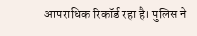आपराधिक रिकॉर्ड रहा है। पुलिस ने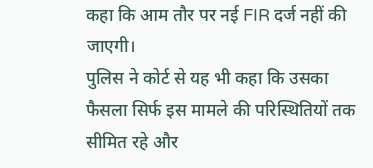कहा कि आम तौर पर नई FIR दर्ज नहीं की जाएगी।
पुलिस ने कोर्ट से यह भी कहा कि उसका फैसला सिर्फ इस मामले की परिस्थितियों तक सीमित रहे और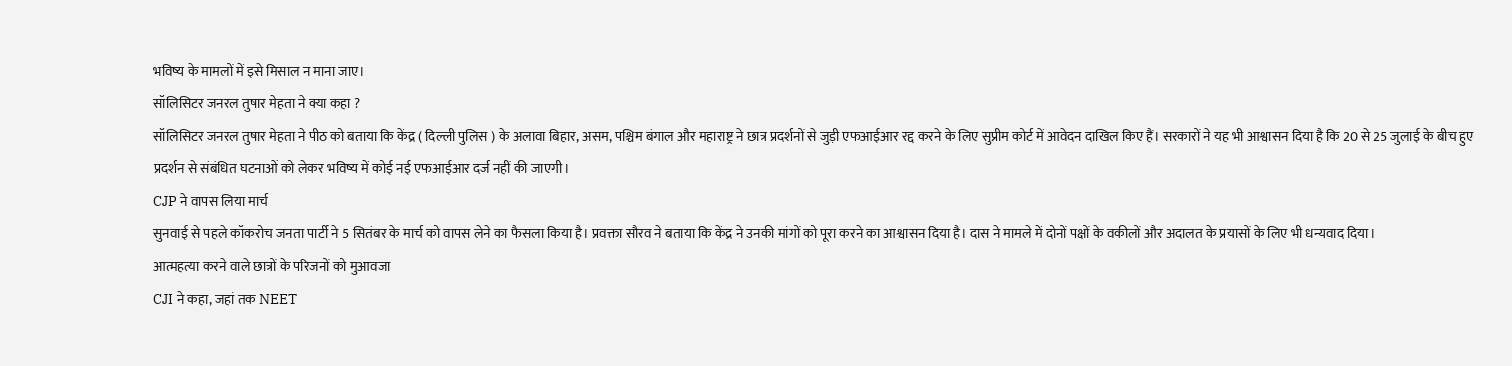भविष्य के मामलों में इसे मिसाल न माना जाए।
सॉलिसिटर जनरल तुषार मेहता ने क्या कहा ?
सॉलिसिटर जनरल तुषार मेहता ने पीठ को बताया कि केंद्र ( दिल्ली पुलिस ) के अलावा बिहार, असम, पश्चिम बंगाल और महाराष्ट्र ने छात्र प्रदर्शनों से जुड़ी एफआईआर रद्द करने के लिए सुप्रीम कोर्ट में आवेदन दाखिल किए हैं। सरकारों ने यह भी आश्वासन दिया है कि 20 से 25 जुलाई के बीच हुए प्रदर्शन से संबंधित घटनाओं को लेकर भविष्य में कोई नई एफआईआर दर्ज नहीं की जाएगी।
CJP ने वापस लिया मार्च
सुनवाई से पहले कॉकरोच जनता पार्टी ने 5 सितंबर के मार्च को वापस लेने का फैसला किया है। प्रवक्ता सौरव ने बताया कि केंद्र ने उनकी मांगों को पूरा करने का आश्वासन दिया है। दास ने मामले में दोनों पक्षों के वकीलों और अदालत के प्रयासों के लिए भी धन्यवाद दिया।
आत्महत्या करने वाले छात्रों के परिजनों को मुआवजा
CJI ने कहा, जहां तक NEET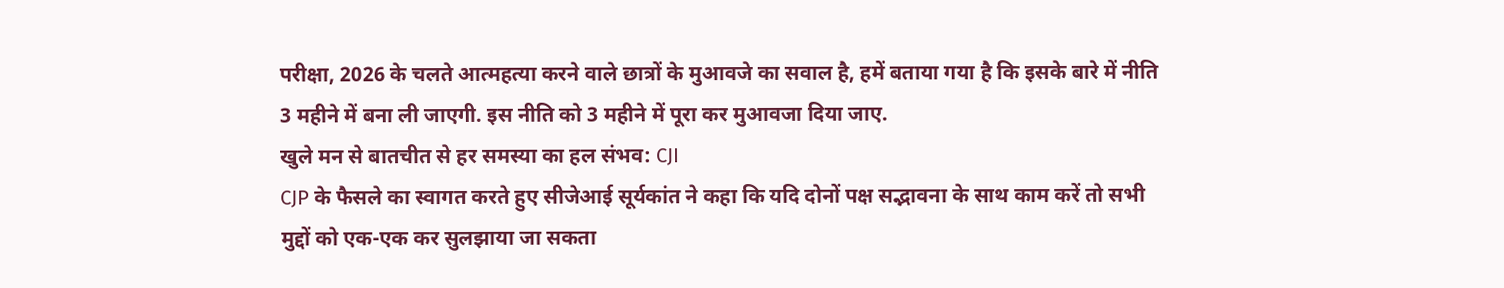परीक्षा, 2026 के चलते आत्महत्या करने वाले छात्रों के मुआवजे का सवाल है, हमें बताया गया है कि इसके बारे में नीति 3 महीने में बना ली जाएगी. इस नीति को 3 महीने में पूरा कर मुआवजा दिया जाए.
खुले मन से बातचीत से हर समस्या का हल संभव: CJI
CJP के फैसले का स्वागत करते हुए सीजेआई सूर्यकांत ने कहा कि यदि दोनों पक्ष सद्भावना के साथ काम करें तो सभी मुद्दों को एक-एक कर सुलझाया जा सकता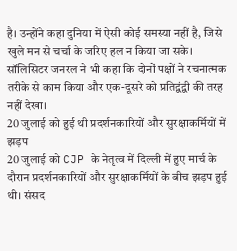है। उन्होंने कहा दुनिया में ऐसी कोई समस्या नहीं है, जिसे खुले मन से चर्चा के जरिए हल न किया जा सके। सॉलिसिटर जनरल ने भी कहा कि दोनों पक्षों ने रचनात्मक तरीके से काम किया और एक-दूसरे को प्रतिद्वंद्वी की तरह नहीं देखा।
20 जुलाई को हुई थी प्रदर्शनकारियों और सुरक्षाकर्मियों में झड़प
20 जुलाई को CJP के नेतृत्व में दिल्ली में हुए मार्च के दौरान प्रदर्शनकारियों और सुरक्षाकर्मियों के बीच झड़प हुई थी। संसद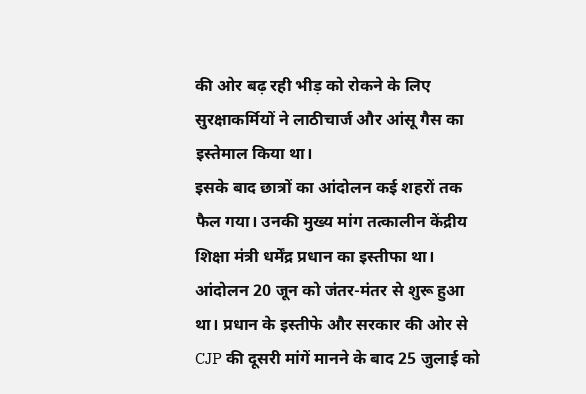की ओर बढ़ रही भीड़ को रोकने के लिए सुरक्षाकर्मियों ने लाठीचार्ज और आंसू गैस का इस्तेमाल किया था।
इसके बाद छात्रों का आंदोलन कई शहरों तक फैल गया। उनकी मुख्य मांग तत्कालीन केंद्रीय शिक्षा मंत्री धर्मेंद्र प्रधान का इस्तीफा था।
आंदोलन 20 जून को जंतर-मंतर से शुरू हुआ था। प्रधान के इस्तीफे और सरकार की ओर से CJP की दूसरी मांगें मानने के बाद 25 जुलाई को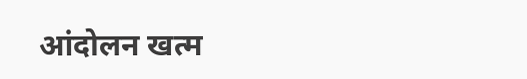आंदोलन खत्म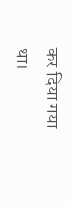कर दिया गया था।